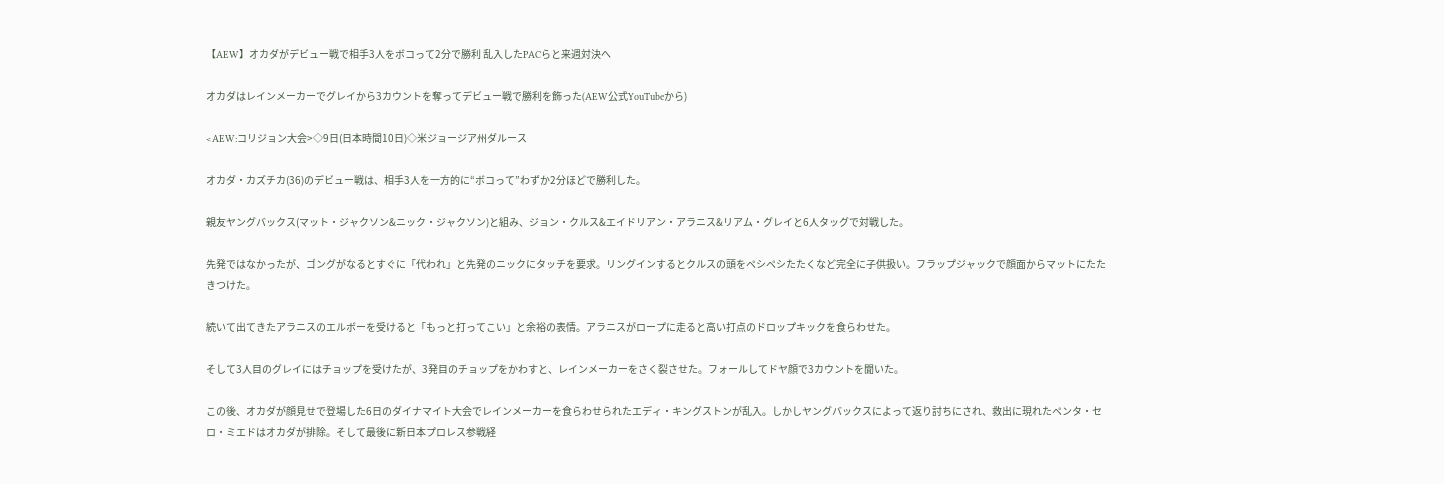【AEW】オカダがデビュー戦で相手3人をボコって2分で勝利 乱入したPACらと来週対決へ

オカダはレインメーカーでグレイから3カウントを奪ってデビュー戦で勝利を飾った(AEW公式YouTubeから)

<AEW:コリジョン大会>◇9日(日本時間10日)◇米ジョージア州ダルース

オカダ・カズチカ(36)のデビュー戦は、相手3人を一方的に“ボコって”わずか2分ほどで勝利した。

親友ヤングバックス(マット・ジャクソン&ニック・ジャクソン)と組み、ジョン・クルス&エイドリアン・アラニス&リアム・グレイと6人タッグで対戦した。

先発ではなかったが、ゴングがなるとすぐに「代われ」と先発のニックにタッチを要求。リングインするとクルスの頭をペシペシたたくなど完全に子供扱い。フラップジャックで顔面からマットにたたきつけた。

続いて出てきたアラニスのエルボーを受けると「もっと打ってこい」と余裕の表情。アラニスがロープに走ると高い打点のドロップキックを食らわせた。

そして3人目のグレイにはチョップを受けたが、3発目のチョップをかわすと、レインメーカーをさく裂させた。フォールしてドヤ顔で3カウントを聞いた。

この後、オカダが顔見せで登場した6日のダイナマイト大会でレインメーカーを食らわせられたエディ・キングストンが乱入。しかしヤングバックスによって返り討ちにされ、救出に現れたペンタ・セロ・ミエドはオカダが排除。そして最後に新日本プロレス参戦経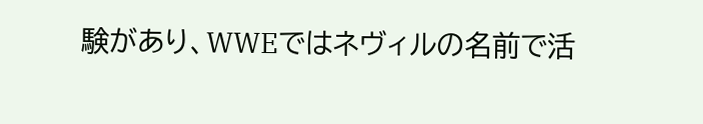験があり、WWEではネヴィルの名前で活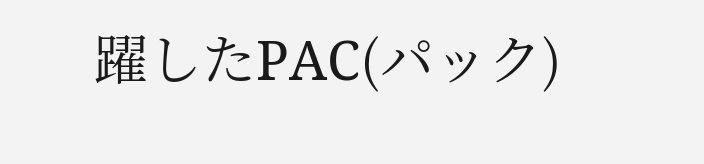躍したPAC(パック)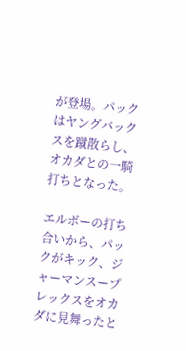が登場。パックはヤングバックスを蹴散らし、オカダとの一騎打ちとなった。

エルボーの打ち合いから、パックがキック、ジャーマンスープレックスをオカダに見舞ったと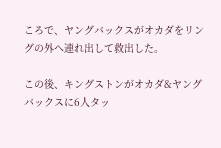ころで、ヤングバックスがオカダをリングの外へ連れ出して救出した。

この後、キングストンがオカダ&ヤングバックスに6人タッ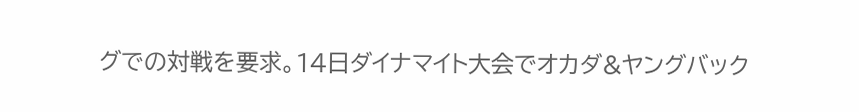グでの対戦を要求。14日ダイナマイト大会でオカダ&ヤングバック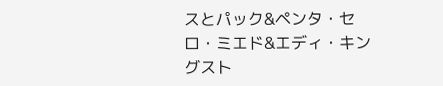スとパック&ペンタ・セロ・ミエド&エディ・キングスト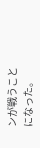ンが戦うことになった。